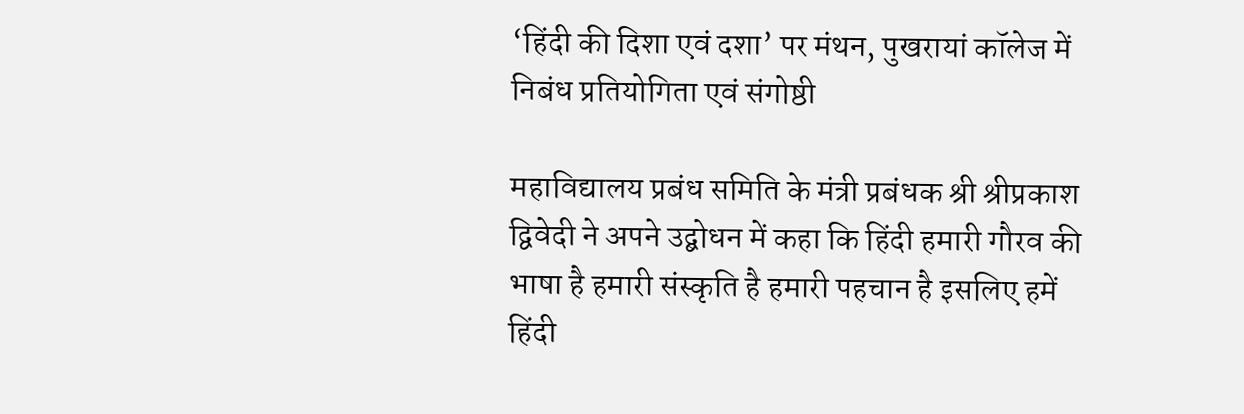‘हिंदी की दिशा एवं दशा’ पर मंथन, पुखरायां कॉलेज में निबंध प्रतियोगिता एवं संगोष्ठी

महाविद्यालय प्रबंध समिति के मंत्री प्रबंधक श्री श्रीप्रकाश द्विवेदी ने अपने उद्बोधन में कहा कि हिंदी हमारी गौरव की भाषा है हमारी संस्कृति है हमारी पहचान है इसलिए हमें हिंदी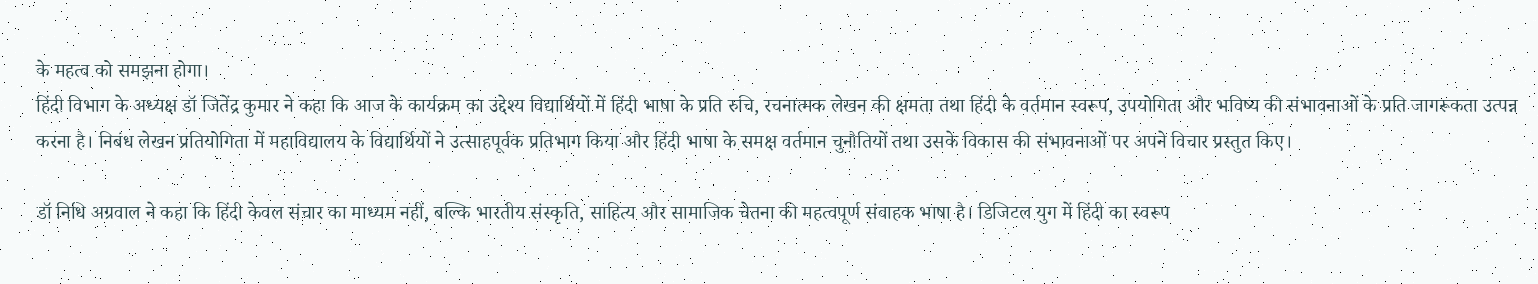के महत्व को समझना होगा।
हिंदी विभाग के अध्यक्ष डॉ जितेंद्र कुमार ने कहा कि आज के कार्यक्रम का उद्देश्य विद्यार्थियों में हिंदी भाषा के प्रति रुचि, रचनात्मक लेखन की क्षमता तथा हिंदी के वर्तमान स्वरूप, उपयोगिता और भविष्य की संभावनाओं के प्रति जागरूकता उत्पन्न करना है। निबंध लेखन प्रतियोगिता में महाविद्यालय के विद्यार्थियों ने उत्साहपूर्वक प्रतिभाग किया और हिंदी भाषा के समक्ष वर्तमान चुनौतियों तथा उसके विकास की संभावनाओं पर अपने विचार प्रस्तुत किए।

डॉ निधि अग्रवाल ने कहा कि हिंदी केवल संचार का माध्यम नहीं, बल्कि भारतीय संस्कृति, साहित्य और सामाजिक चेतना की महत्वपूर्ण संवाहक भाषा है। डिजिटल युग में हिंदी का स्वरूप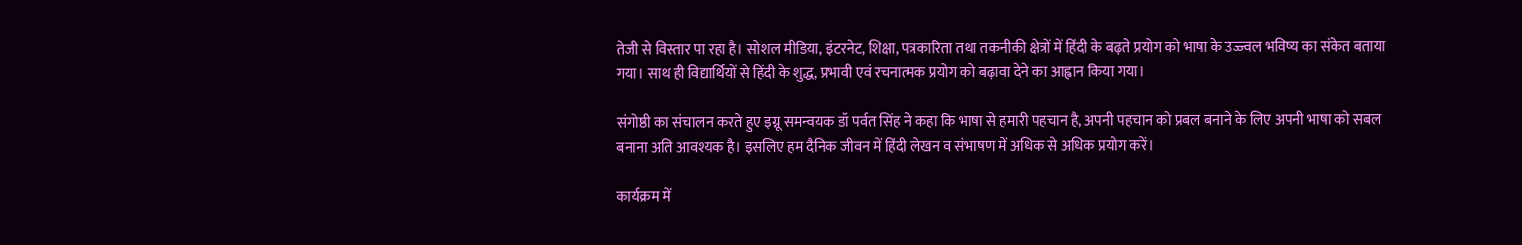तेजी से विस्तार पा रहा है। सोशल मीडिया, इंटरनेट, शिक्षा, पत्रकारिता तथा तकनीकी क्षेत्रों में हिंदी के बढ़ते प्रयोग को भाषा के उज्ज्वल भविष्य का संकेत बताया गया। साथ ही विद्यार्थियों से हिंदी के शुद्ध, प्रभावी एवं रचनात्मक प्रयोग को बढ़ावा देने का आह्वान किया गया।

संगोष्ठी का संचालन करते हुए इग्नू समन्वयक डॉ पर्वत सिंह ने कहा कि भाषा से हमारी पहचान है, अपनी पहचान को प्रबल बनाने के लिए अपनी भाषा को सबल बनाना अति आवश्यक है। इसलिए हम दैनिक जीवन में हिंदी लेखन व संभाषण में अधिक से अधिक प्रयोग करें।

कार्यक्रम में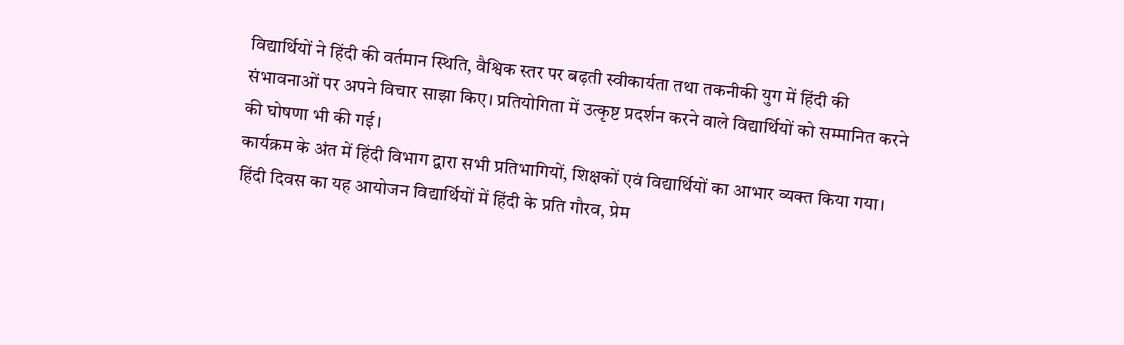विद्यार्थियों ने हिंदी की वर्तमान स्थिति, वैश्विक स्तर पर बढ़ती स्वीकार्यता तथा तकनीकी युग में हिंदी की संभावनाओं पर अपने विचार साझा किए। प्रतियोगिता में उत्कृष्ट प्रदर्शन करने वाले विद्यार्थियों को सम्मानित करने की घोषणा भी की गई।
कार्यक्रम के अंत में हिंदी विभाग द्वारा सभी प्रतिभागियों, शिक्षकों एवं विद्यार्थियों का आभार व्यक्त किया गया। हिंदी दिवस का यह आयोजन विद्यार्थियों में हिंदी के प्रति गौरव, प्रेम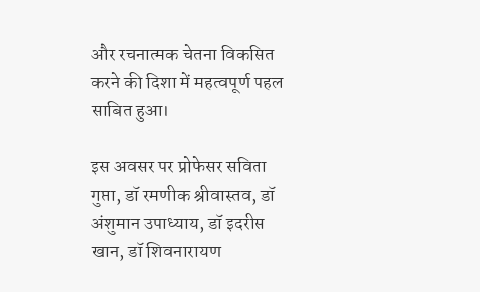और रचनात्मक चेतना विकसित करने की दिशा में महत्वपूर्ण पहल साबित हुआ।

इस अवसर पर प्रोफेसर सविता गुप्ता, डॉ रमणीक श्रीवास्तव, डॉ अंशुमान उपाध्याय, डॉ इदरीस खान, डॉ शिवनारायण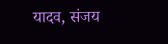यादव, संजय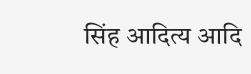सिंह आदित्य आदि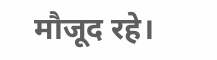मौजूद रहे।